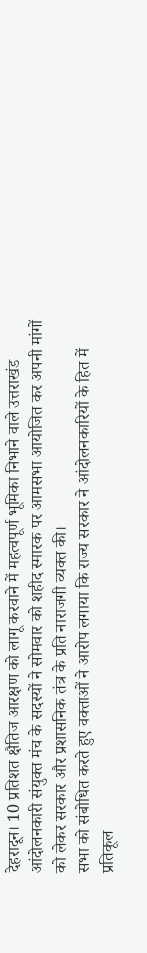देहरादून। 10 प्रतिशत क्षैतिज आरक्षण को लागू करवाने में महत्वपूर्ण भूमिका निभाने वाले उत्तराखंड आंदोलनकारी संयुक्त मंच के सदस्यों ने सोमवार को शहीद स्मारक पर आमसभा आयोजित कर अपनी मांगों को लेकर सरकार और प्रशासनिक तंत्र के प्रति नाराजगी व्यक्त की।
सभा को संबोधित करते हुए वक्ताओं ने आरोप लगाया कि राज्य सरकार ने आंदोलनकारियों के हित में प्रतिकूल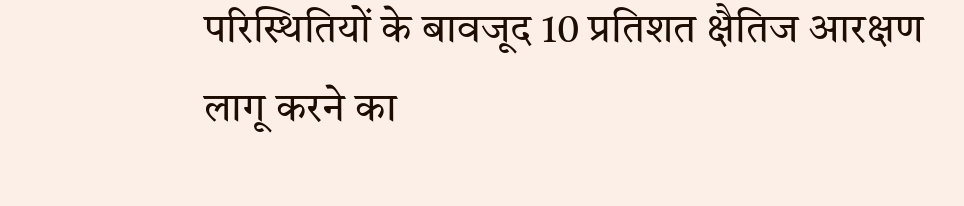परिस्थितियों के बावजूद 10 प्रतिशत क्षैतिज आरक्षण लागू करने का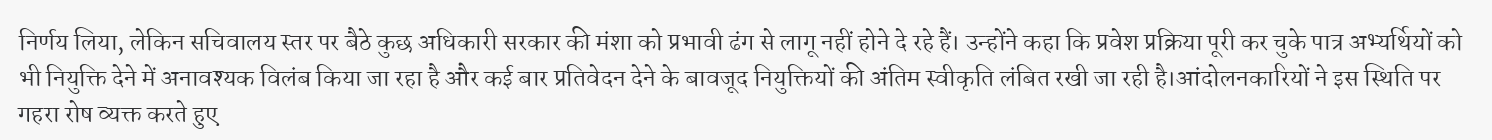निर्णय लिया, लेकिन सचिवालय स्तर पर बैठे कुछ अधिकारी सरकार की मंशा को प्रभावी ढंग से लागू नहीं होने दे रहे हैं। उन्होंने कहा कि प्रवेश प्रक्रिया पूरी कर चुके पात्र अभ्यर्थियों को भी नियुक्ति देने में अनावश्यक विलंब किया जा रहा है और कई बार प्रतिवेदन देने के बावजूद नियुक्तियों की अंतिम स्वीकृति लंबित रखी जा रही है।आंदोलनकारियों ने इस स्थिति पर गहरा रोष व्यक्त करते हुए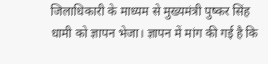जिलाधिकारी के माध्यम से मुख्यमंत्री पुष्कर सिंह धामी को ज्ञापन भेजा। ज्ञापन में मांग की गई है कि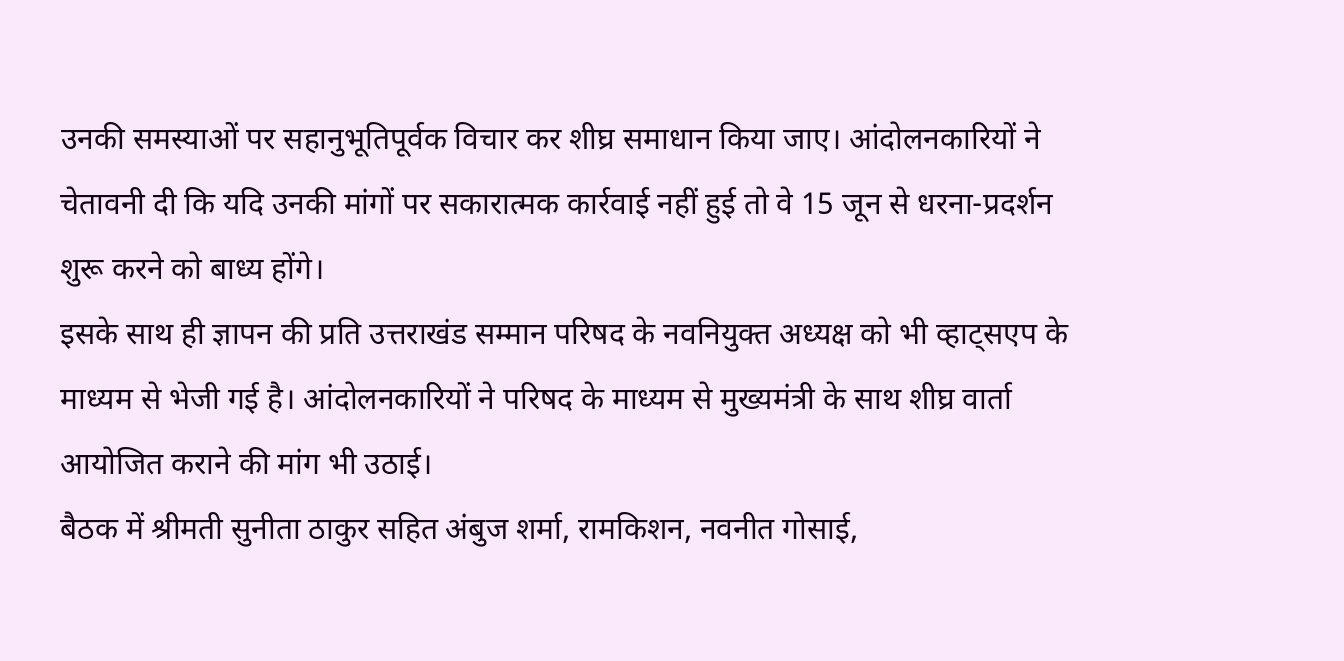उनकी समस्याओं पर सहानुभूतिपूर्वक विचार कर शीघ्र समाधान किया जाए। आंदोलनकारियों ने चेतावनी दी कि यदि उनकी मांगों पर सकारात्मक कार्रवाई नहीं हुई तो वे 15 जून से धरना-प्रदर्शन शुरू करने को बाध्य होंगे।
इसके साथ ही ज्ञापन की प्रति उत्तराखंड सम्मान परिषद के नवनियुक्त अध्यक्ष को भी व्हाट्सएप के माध्यम से भेजी गई है। आंदोलनकारियों ने परिषद के माध्यम से मुख्यमंत्री के साथ शीघ्र वार्ता आयोजित कराने की मांग भी उठाई।
बैठक में श्रीमती सुनीता ठाकुर सहित अंबुज शर्मा, रामकिशन, नवनीत गोसाई,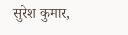सुरेश कुमार,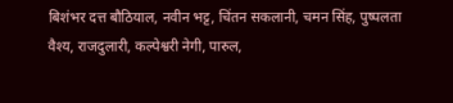बिशंभर दत्त बौठियाल, नवीन भट्ट, चिंतन सकलानी, चमन सिंह, पुष्पलता वैश्य, राजदुलारी, कल्पेश्वरी नेगी, पारुल,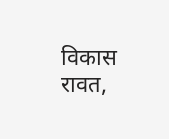विकास रावत,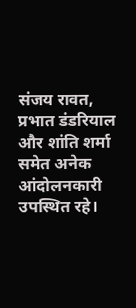संजय रावत, प्रभात डंडरियाल और शांति शर्मा समेत अनेक आंदोलनकारी उपस्थित रहे।